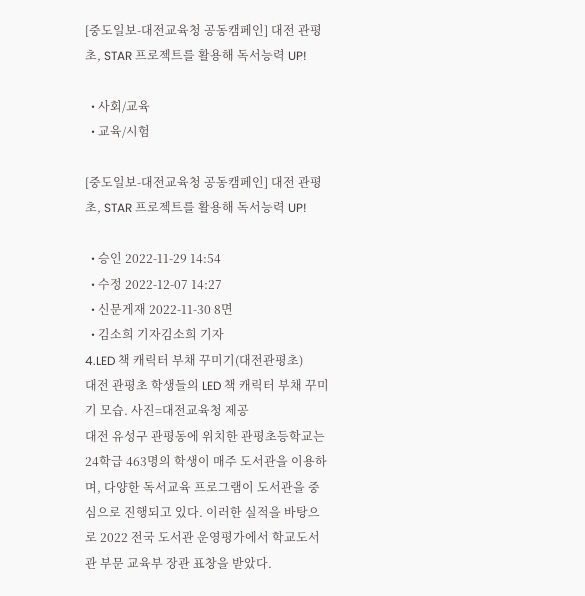[중도일보-대전교육청 공동캠페인] 대전 관평초, STAR 프로젝트를 활용해 독서능력 UP!

  • 사회/교육
  • 교육/시험

[중도일보-대전교육청 공동캠페인] 대전 관평초, STAR 프로젝트를 활용해 독서능력 UP!

  • 승인 2022-11-29 14:54
  • 수정 2022-12-07 14:27
  • 신문게재 2022-11-30 8면
  • 김소희 기자김소희 기자
4.LED 책 캐릭터 부채 꾸미기(대전관평초)
대전 관평초 학생들의 LED 책 캐릭터 부채 꾸미기 모습. 사진=대전교육청 제공
대전 유성구 관평동에 위치한 관평초등학교는 24학급 463명의 학생이 매주 도서관을 이용하며, 다양한 독서교육 프로그램이 도서관을 중심으로 진행되고 있다. 이러한 실적을 바탕으로 2022 전국 도서관 운영평가에서 학교도서관 부문 교육부 장관 표창을 받았다.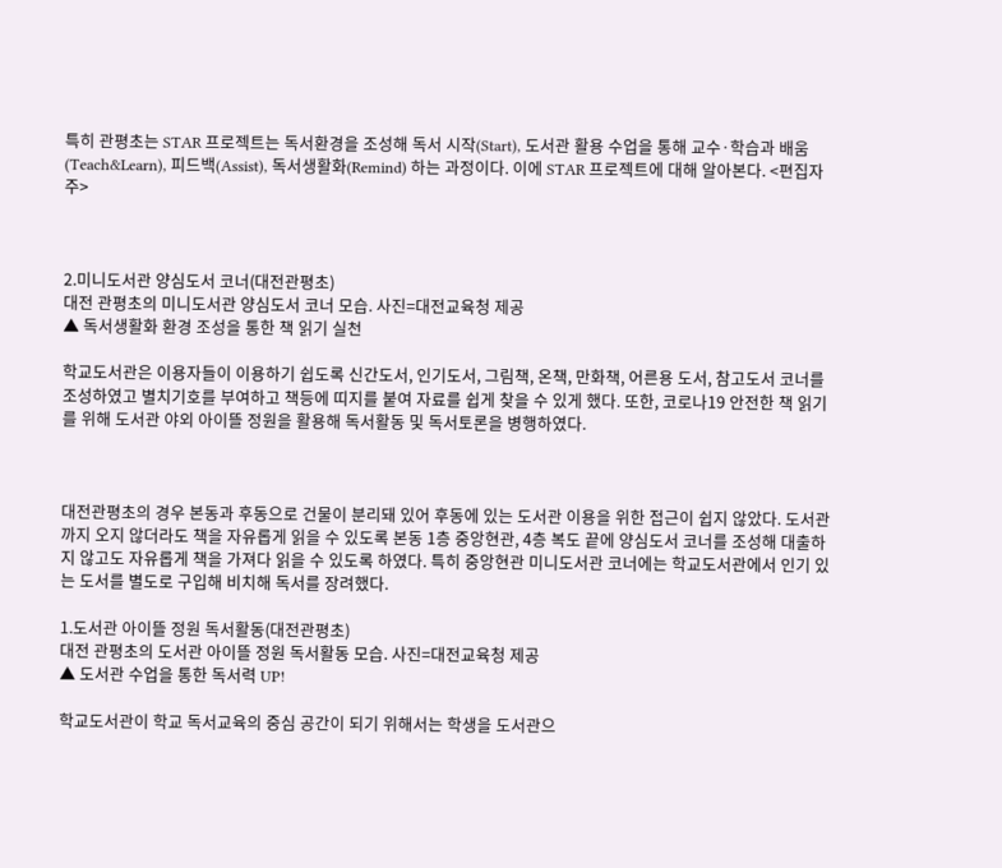특히 관평초는 STAR 프로젝트는 독서환경을 조성해 독서 시작(Start), 도서관 활용 수업을 통해 교수·학습과 배움(Teach&Learn), 피드백(Assist), 독서생활화(Remind) 하는 과정이다. 이에 STAR 프로젝트에 대해 알아본다. <편집자 주>



2.미니도서관 양심도서 코너(대전관평초)
대전 관평초의 미니도서관 양심도서 코너 모습. 사진=대전교육청 제공
▲ 독서생활화 환경 조성을 통한 책 읽기 실천

학교도서관은 이용자들이 이용하기 쉽도록 신간도서, 인기도서, 그림책, 온책, 만화책, 어른용 도서, 참고도서 코너를 조성하였고 별치기호를 부여하고 책등에 띠지를 붙여 자료를 쉽게 찾을 수 있게 했다. 또한, 코로나19 안전한 책 읽기를 위해 도서관 야외 아이뜰 정원을 활용해 독서활동 및 독서토론을 병행하였다.



대전관평초의 경우 본동과 후동으로 건물이 분리돼 있어 후동에 있는 도서관 이용을 위한 접근이 쉽지 않았다. 도서관까지 오지 않더라도 책을 자유롭게 읽을 수 있도록 본동 1층 중앙현관, 4층 복도 끝에 양심도서 코너를 조성해 대출하지 않고도 자유롭게 책을 가져다 읽을 수 있도록 하였다. 특히 중앙현관 미니도서관 코너에는 학교도서관에서 인기 있는 도서를 별도로 구입해 비치해 독서를 장려했다.

1.도서관 아이뜰 정원 독서활동(대전관평초)
대전 관평초의 도서관 아이뜰 정원 독서활동 모습. 사진=대전교육청 제공
▲ 도서관 수업을 통한 독서력 UP!

학교도서관이 학교 독서교육의 중심 공간이 되기 위해서는 학생을 도서관으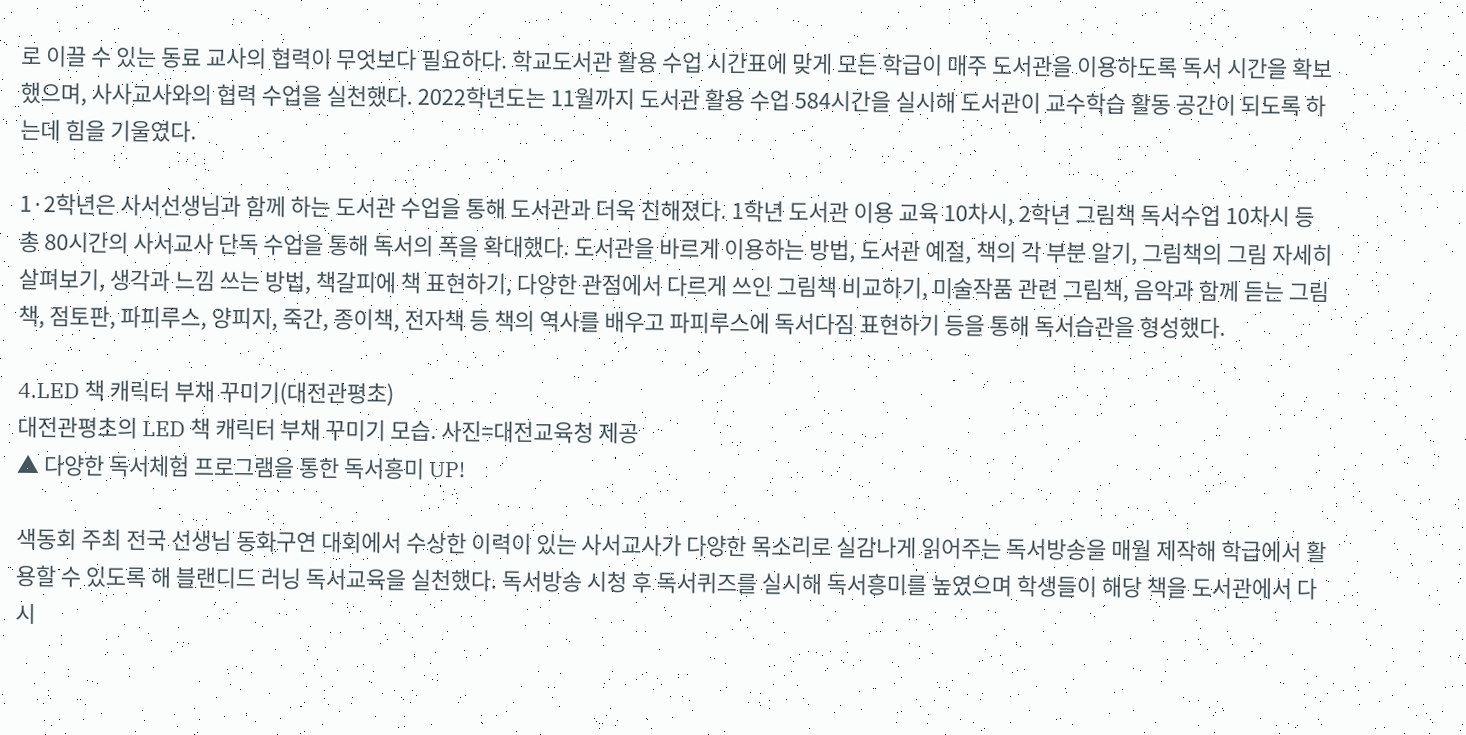로 이끌 수 있는 동료 교사의 협력이 무엇보다 필요하다. 학교도서관 활용 수업 시간표에 맞게 모든 학급이 매주 도서관을 이용하도록 독서 시간을 확보했으며, 사사교사와의 협력 수업을 실천했다. 2022학년도는 11월까지 도서관 활용 수업 584시간을 실시해 도서관이 교수학습 활동 공간이 되도록 하는데 힘을 기울였다.

1·2학년은 사서선생님과 함께 하는 도서관 수업을 통해 도서관과 더욱 친해졌다. 1학년 도서관 이용 교육 10차시, 2학년 그림책 독서수업 10차시 등 총 80시간의 사서교사 단독 수업을 통해 독서의 폭을 확대했다. 도서관을 바르게 이용하는 방법, 도서관 예절, 책의 각 부분 알기, 그림책의 그림 자세히 살펴보기, 생각과 느낌 쓰는 방법, 책갈피에 책 표현하기, 다양한 관점에서 다르게 쓰인 그림책 비교하기, 미술작품 관련 그림책, 음악과 함께 듣는 그림책, 점토판, 파피루스, 양피지, 죽간, 종이책, 전자책 등 책의 역사를 배우고 파피루스에 독서다짐 표현하기 등을 통해 독서습관을 형성했다.

4.LED 책 캐릭터 부채 꾸미기(대전관평초)
대전관평초의 LED 책 캐릭터 부채 꾸미기 모습. 사진=대전교육청 제공
▲ 다양한 독서체험 프로그램을 통한 독서흥미 UP!

색동회 주최 전국 선생님 동화구연 대회에서 수상한 이력이 있는 사서교사가 다양한 목소리로 실감나게 읽어주는 독서방송을 매월 제작해 학급에서 활용할 수 있도록 해 블랜디드 러닝 독서교육을 실천했다. 독서방송 시청 후 독서퀴즈를 실시해 독서흥미를 높였으며 학생들이 해당 책을 도서관에서 다시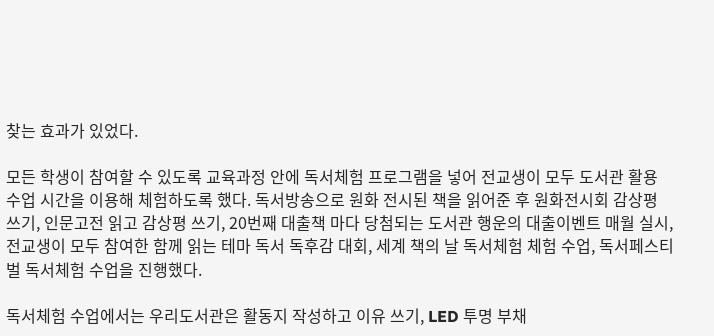찾는 효과가 있었다.

모든 학생이 참여할 수 있도록 교육과정 안에 독서체험 프로그램을 넣어 전교생이 모두 도서관 활용 수업 시간을 이용해 체험하도록 했다. 독서방송으로 원화 전시된 책을 읽어준 후 원화전시회 감상평 쓰기, 인문고전 읽고 감상평 쓰기, 20번째 대출책 마다 당첨되는 도서관 행운의 대출이벤트 매월 실시, 전교생이 모두 참여한 함께 읽는 테마 독서 독후감 대회, 세계 책의 날 독서체험 체험 수업, 독서페스티벌 독서체험 수업을 진행했다.

독서체험 수업에서는 우리도서관은 활동지 작성하고 이유 쓰기, LED 투명 부채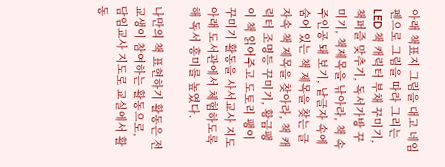아래 책표지 그림을 대고 네임펜으로 그림을 따라 그리는 LED 책 캐릭터 부채 꾸미기, 책퍼즐 맞추기, 독서가방 꾸미기, 책제목을 낚아라, 책 속 주인공 돼 보기, 낱글자 속에 숨어 있는 책 제목을 찾는 글자속 책 제목을 찾아라, 책 캐릭터 조명등 꾸미기, 황금팽이 책 읽어주고 도토리 팽이 꾸미기 활동을 사서교사 지도 아래 도서관에서 체험하도록 해 독서 흥미를 높였다.

나만의 책 표현하기 활동은 전교생이 참여하는 활동으로, 담임교사 지도로 교실에서 활동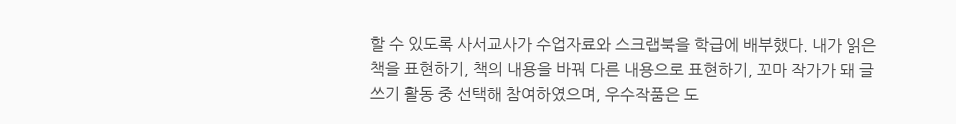할 수 있도록 사서교사가 수업자료와 스크랩북을 학급에 배부했다. 내가 읽은 책을 표현하기, 책의 내용을 바꿔 다른 내용으로 표현하기, 꼬마 작가가 돼 글쓰기 활동 중 선택해 참여하였으며, 우수작품은 도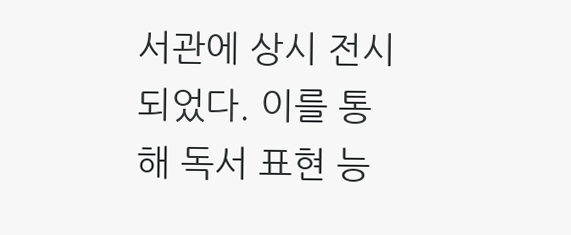서관에 상시 전시되었다. 이를 통해 독서 표현 능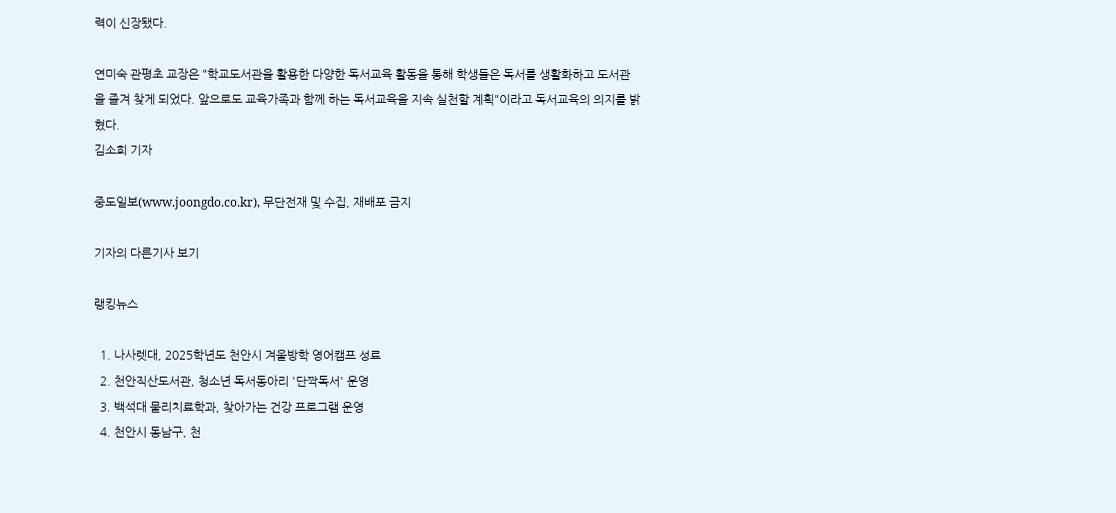력이 신장됐다.

연미숙 관평초 교장은 "학교도서관을 활용한 다양한 독서교육 활동을 통해 학생들은 독서를 생활화하고 도서관을 즐겨 찾게 되었다. 앞으로도 교육가족과 함께 하는 독서교육을 지속 실천할 계획"이라고 독서교육의 의지를 밝혔다.
김소희 기자

중도일보(www.joongdo.co.kr), 무단전재 및 수집, 재배포 금지

기자의 다른기사 보기

랭킹뉴스

  1. 나사렛대, 2025학년도 천안시 겨울방학 영어캠프 성료
  2. 천안직산도서관, 청소년 독서동아리 '단짝독서' 운영
  3. 백석대 물리치료학과, 찾아가는 건강 프로그램 운영
  4. 천안시 동남구, 천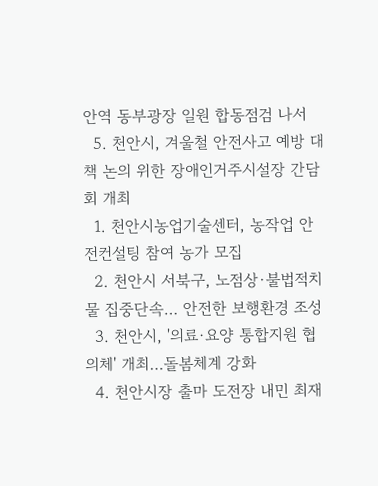안역 동부광장 일원 합동점검 나서
  5. 천안시, 겨울철 안전사고 예방 대책 논의 위한 장애인거주시설장 간담회 개최
  1. 천안시농업기술센터, 농작업 안전컨설팅 참여 농가 모집
  2. 천안시 서북구, 노점상·불법적치물 집중단속… 안전한 보행환경 조성
  3. 천안시, '의료·요양 통합지원 협의체' 개최…돌봄체계 강화
  4. 천안시장 출마 도전장 내민 최재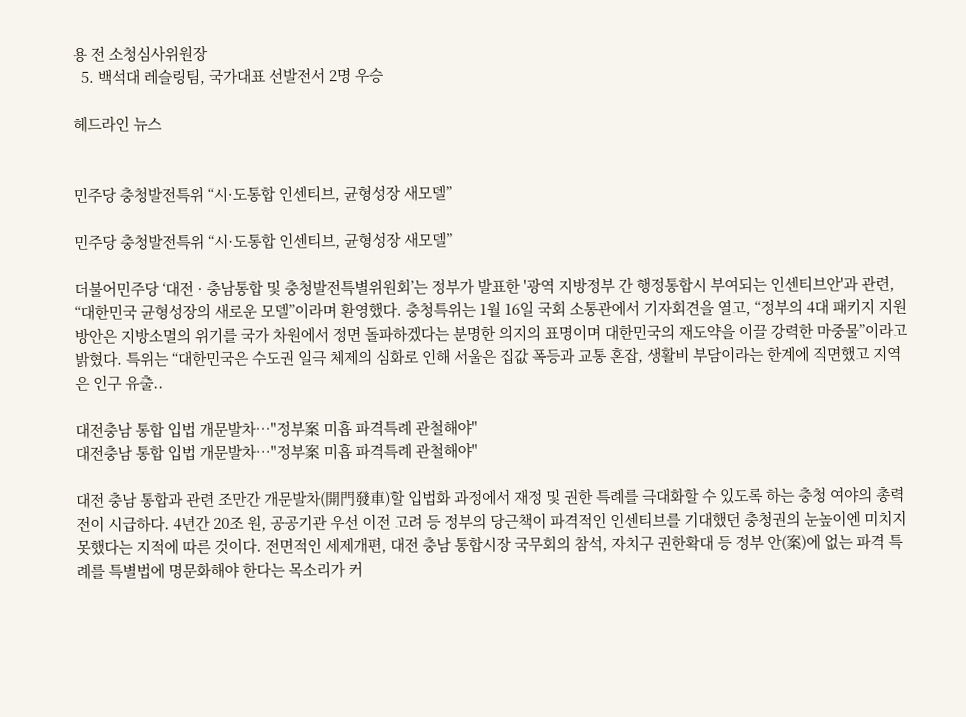용 전 소청심사위원장
  5. 백석대 레슬링팀, 국가대표 선발전서 2명 우승

헤드라인 뉴스


민주당 충청발전특위 “시·도통합 인센티브, 균형성장 새모델”

민주당 충청발전특위 “시·도통합 인센티브, 균형성장 새모델”

더불어민주당 ‘대전 · 충남통합 및 충청발전특별위원회’는 정부가 발표한 '광역 지방정부 간 행정통합시 부여되는 인센티브안'과 관련, “대한민국 균형성장의 새로운 모델”이라며 환영했다. 충청특위는 1월 16일 국회 소통관에서 기자회견을 열고, “정부의 4대 패키지 지원방안은 지방소멸의 위기를 국가 차원에서 정면 돌파하겠다는 분명한 의지의 표명이며 대한민국의 재도약을 이끌 강력한 마중물”이라고 밝혔다. 특위는 “대한민국은 수도권 일극 체제의 심화로 인해 서울은 집값 폭등과 교통 혼잡, 생활비 부담이라는 한계에 직면했고 지역은 인구 유출..

대전충남 통합 입법 개문발차…"정부案 미흡 파격특례 관철해야"
대전충남 통합 입법 개문발차…"정부案 미흡 파격특례 관철해야"

대전 충남 통합과 관련 조만간 개문발차(開門發車)할 입법화 과정에서 재정 및 권한 특례를 극대화할 수 있도록 하는 충청 여야의 총력전이 시급하다. 4년간 20조 원, 공공기관 우선 이전 고려 등 정부의 당근책이 파격적인 인센티브를 기대했던 충청권의 눈높이엔 미치지 못했다는 지적에 따른 것이다. 전면적인 세제개편, 대전 충남 통합시장 국무회의 참석, 자치구 권한확대 등 정부 안(案)에 없는 파격 특례를 특별법에 명문화해야 한다는 목소리가 커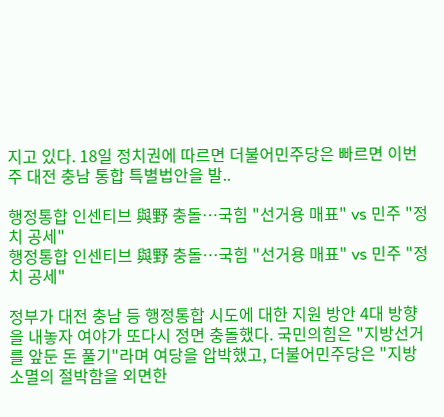지고 있다. 18일 정치권에 따르면 더불어민주당은 빠르면 이번 주 대전 충남 통합 특별법안을 발..

행정통합 인센티브 與野 충돌…국힘 "선거용 매표" vs 민주 "정치 공세"
행정통합 인센티브 與野 충돌…국힘 "선거용 매표" vs 민주 "정치 공세"

정부가 대전 충남 등 행정통합 시도에 대한 지원 방안 4대 방향을 내놓자 여야가 또다시 정면 충돌했다. 국민의힘은 "지방선거를 앞둔 돈 풀기"라며 여당을 압박했고, 더불어민주당은 "지방 소멸의 절박함을 외면한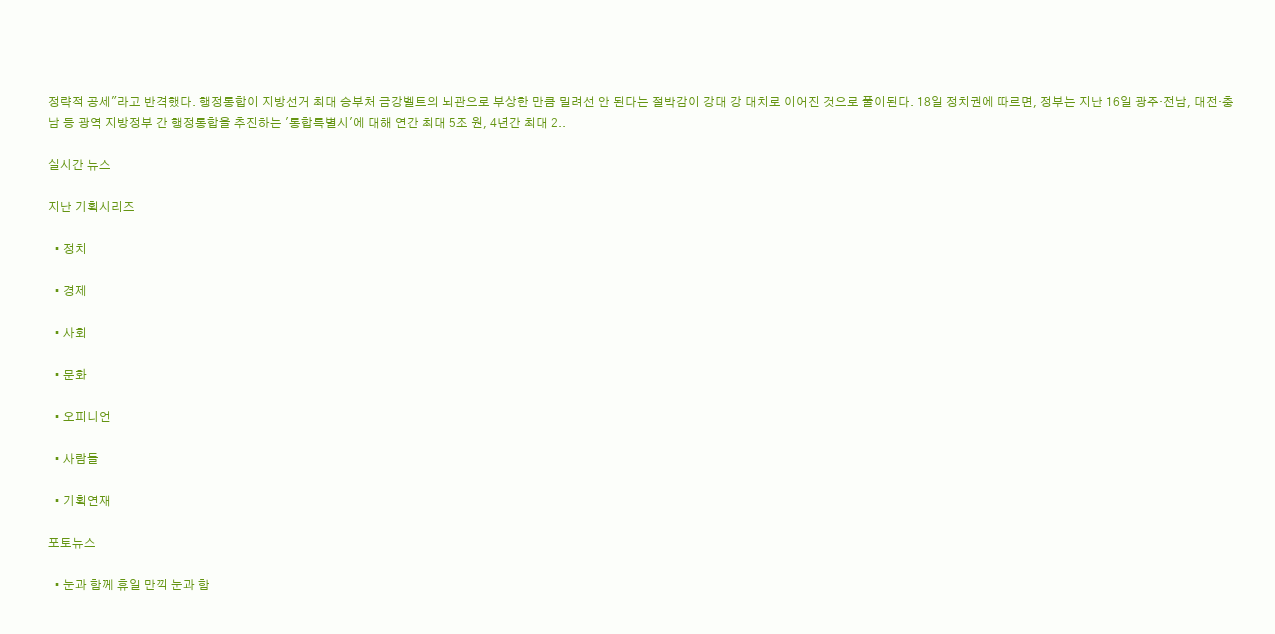정략적 공세"라고 반격했다. 행정통합이 지방선거 최대 승부처 금강벨트의 뇌관으로 부상한 만큼 밀려선 안 된다는 절박감이 강대 강 대치로 이어진 것으로 풀이된다. 18일 정치권에 따르면, 정부는 지난 16일 광주·전남, 대전·충남 등 광역 지방정부 간 행정통합을 추진하는 '통합특별시'에 대해 연간 최대 5조 원, 4년간 최대 2..

실시간 뉴스

지난 기획시리즈

  • 정치

  • 경제

  • 사회

  • 문화

  • 오피니언

  • 사람들

  • 기획연재

포토뉴스

  • 눈과 함께 휴일 만끽 눈과 함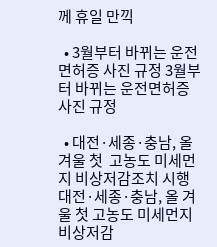께 휴일 만끽

  • 3월부터 바뀌는 운전면허증 사진 규정 3월부터 바뀌는 운전면허증 사진 규정

  • 대전·세종·충남, 올 겨울 첫  고농도 미세먼지 비상저감조치 시행 대전·세종·충남, 올 겨울 첫 고농도 미세먼지 비상저감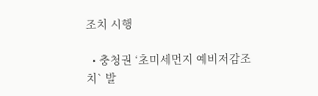조치 시행

  • 충청권 ‘초미세먼지 예비저감조치` 발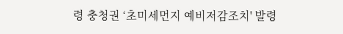령 충청권 ‘초미세먼지 예비저감조치' 발령